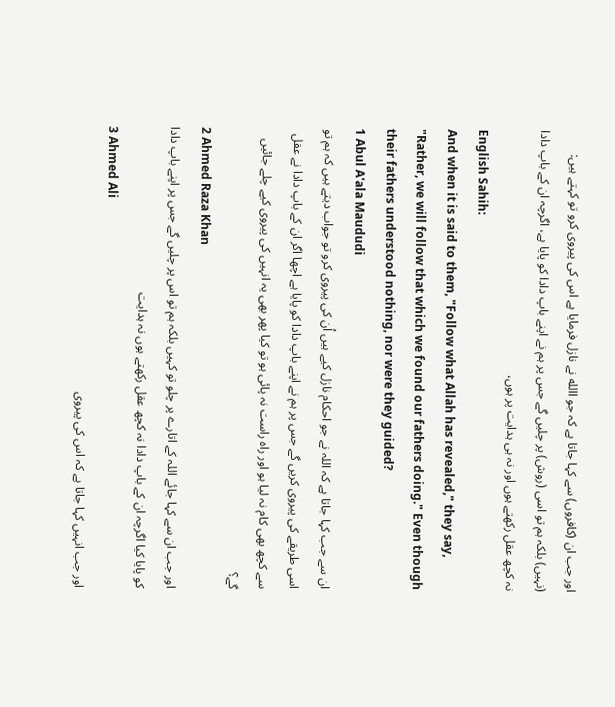اور جب ان (کافروں) سے کہا جاتا ہے کہ جو االله نے نازل فرمایا ہے اس کی پیروی کرو تو کہتے ہیں: (نہیں) بلکہ ہم تو اسی (روش) پر چلیں گے جس پر ہم نے اپنے باپ دادا کو پایا ہے، اگرچہ ان کے باپ دادا نہ کچھ عقل رکھتے ہوں اور نہ ہی ہدایت پر ہوں،
English Sahih:
And when it is said to them, "Follow what Allah has revealed," they say, "Rather, we will follow that which we found our fathers doing." Even though their fathers understood nothing, nor were they guided?
1 Abul A'ala Maududi
ان سے جب کہا جاتا ہے کہ اللہ نے جو احکام نازل کیے ہیں اُن کی پیروی کرو تو جواب دیتے ہیں کہ ہم تو اسی طریقے کی پیروی کریں گے جس پر ہم نے اپنے باپ دادا کو پایا ہے اچھا اگر ان کے باپ دادا نے عقل سے کچھ بھی کام نہ لیا ہو اور راہ راست نہ پائی ہو تو کیا پھر بھی یہ انہیں کی پیروی کیے چلے جائیں گے؟
2 Ahmed Raza Khan
اور جب ان سے کہا جائے اللہ کے اتارے پر چلو تو کہیں بلکہ ہم تو اس پر چلیں گے جس پر اپنے باپ دادا کو پایا کیا اگرچہ ان کے باپ دادا نہ کچھ عقل رکھتے ہوں نہ ہدایت
3 Ahmed Ali
اور جب انہیں کہا جاتا ہے کہ اس کی پیروی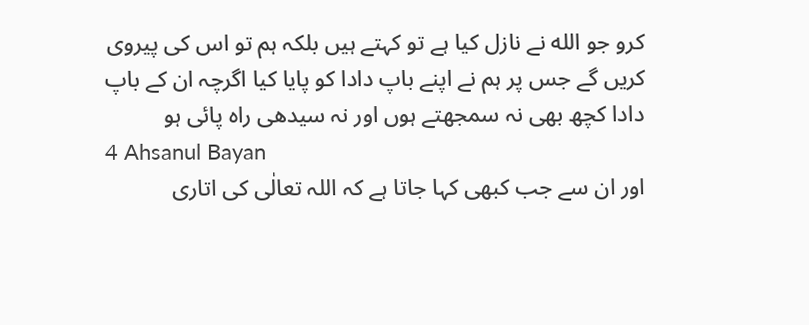کرو جو الله نے نازل کیا ہے تو کہتے ہیں بلکہ ہم تو اس کی پیروی کریں گے جس پر ہم نے اپنے باپ دادا کو پایا کیا اگرچہ ان کے باپ دادا کچھ بھی نہ سمجھتے ہوں اور نہ سیدھی راہ پائی ہو
4 Ahsanul Bayan
اور ان سے جب کبھی کہا جاتا ہے کہ اللہ تعالٰی کی اتاری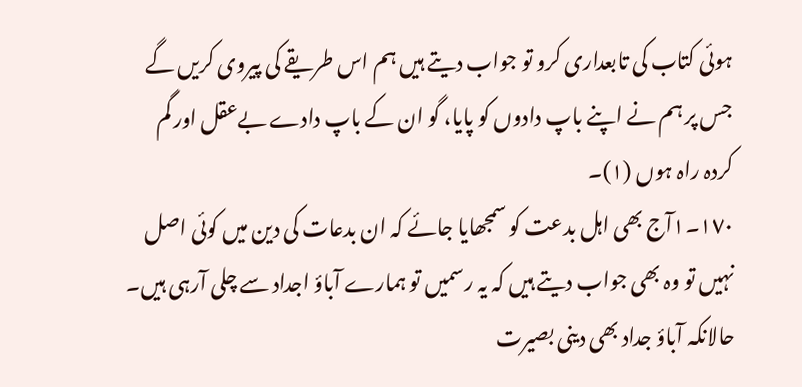ہوئی کتاب کی تابعداری کرو تو جواب دیتے ہیں ہم اس طریقے کی پیروی کریں گے جس پر ہم نے اپنے باپ دادوں کو پایا، گو ان کے باپ دادے بےعقل اور گم کردہ راہ ہوں (١)۔
١٧٠۔١آج بھی اہل بدعت کو سمجھایا جائے کہ ان بدعات کی دین میں کوئی اصل نہیں تو وہ بھی جواب دیتے ہیں کہ یہ رسمیں تو ہمارے آباؤ اجداد سے چلی آرہی ہیں۔ حالانکہ آباؤ جداد بھی دینی بصیرت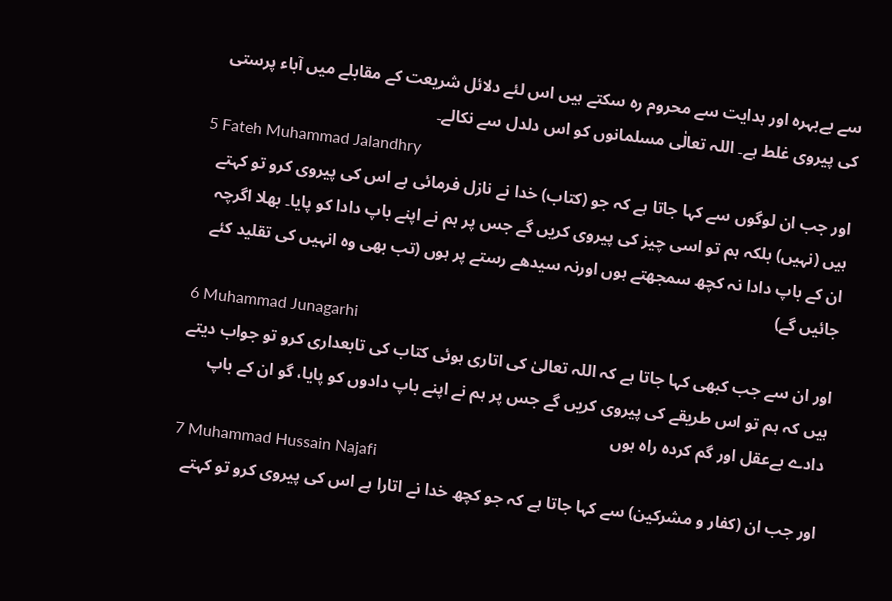سے بےبہرہ اور ہدایت سے محروم رہ سکتے ہیں اس لئے دلائل شریعت کے مقابلے میں آباء پرستی کی پیروی غلط ہے۔ اللہ تعالٰی مسلمانوں کو اس دلدل سے نکالے۔
5 Fateh Muhammad Jalandhry
اور جب ان لوگوں سے کہا جاتا ہے کہ جو (کتاب) خدا نے نازل فرمائی ہے اس کی پیروی کرو تو کہتے ہیں (نہیں) بلکہ ہم تو اسی چیز کی پیروی کریں گے جس پر ہم نے اپنے باپ دادا کو پایا۔ بھلا اگرچہ ان کے باپ دادا نہ کچھ سمجھتے ہوں اورنہ سیدھے رستے پر ہوں (تب بھی وہ انہیں کی تقلید کئے جائیں گے)
6 Muhammad Junagarhi
اور ان سے جب کبھی کہا جاتا ہے کہ اللہ تعالیٰ کی اتاری ہوئی کتاب کی تابعداری کرو تو جواب دیتے ہیں کہ ہم تو اس طریقے کی پیروی کریں گے جس پر ہم نے اپنے باپ دادوں کو پایا، گو ان کے باپ دادے بےعقل اور گم کرده راه ہوں
7 Muhammad Hussain Najafi
اور جب ان (کفار و مشرکین) سے کہا جاتا ہے کہ جو کچھ خدا نے اتارا ہے اس کی پیروی کرو تو کہتے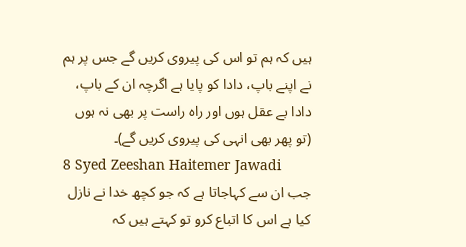ہیں کہ ہم تو اس کی پیروی کریں گے جس پر ہم نے اپنے باپ، دادا کو پایا ہے اگرچہ ان کے باپ، دادا بے عقل ہوں اور راہ راست پر بھی نہ ہوں (تو پھر بھی انہی کی پیروی کریں گے)۔
8 Syed Zeeshan Haitemer Jawadi
جب ان سے کہاجاتا ہے کہ جو کچھ خدا نے نازل کیا ہے اس کا اتباع کرو تو کہتے ہیں کہ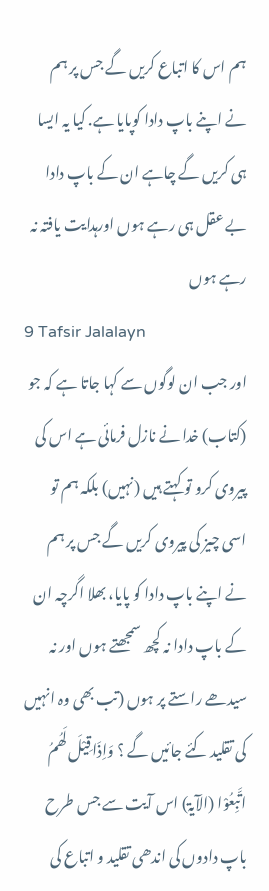ہم اس کا اتباع کریں گے جس پر ہم نے اپنے باپ دادا کوپایا ہے. کیا یہ ایسا ہی کریں گے چاہے ان کے باپ دادا بے عقل ہی رہے ہوں اورہدایت یافتہ نہ رہے ہوں
9 Tafsir Jalalayn
اور جب ان لوگوں سے کہا جاتا ہے کہ جو (کتاب) خدا نے نازل فرمائی ہے اس کی پیروی کرو تو کہتے ہیں (نہیں) بلکہ ہم تو اسی چیز کی پیروی کریں گے جس پر ہم نے اپنے باپ دادا کو پایا، بھلا اگرچہ ان کے باپ دادا نہ کچھ سمجھتے ہوں اور نہ سیدھے راستے پر ہوں (تب بھی وہ انہیں کی تقلید کئے جائیں گے ؟ وَاِذَا قِیْلَ لَھُمُ اتَّبِعُوْا (الآیۃ) اس آیت سے جس طرح باپ دادوں کی اندھی تقلید و اتباع کی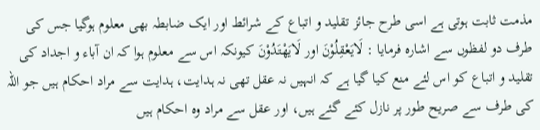مذمت ثابت ہوتی ہے اسی طرح جائز تقلید و اتباع کے شرائط اور ایک ضابطہ بھی معلوم ہوگیا جس کی طرف دو لفظوں سے اشارہ فرمایا : لَایَعْقِلُوْنَ اور لَایَھْتَدُوْنَ کیونکہ اس سے معلوم ہوا کہ ان آباء و اجداد کی تقلید و اتباع کو اس لئے منع کیا گیا ہے کہ انہیں نہ عقل تھی نہ ہدایت، ہدایت سے مراد احکام ہیں جو اللہ کی طرف سے صریح طور پر نازل کئے گئے ہیں، اور عقل سے مراد وہ احکام ہیں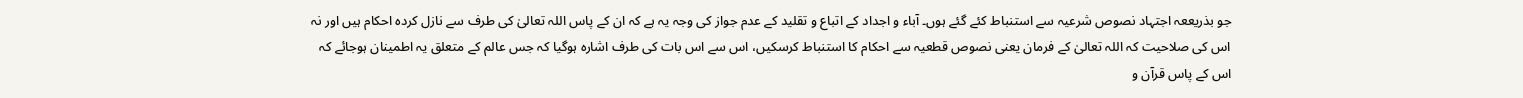جو بذریععہ اجتہاد نصوص شرعیہ سے استنباط کئے گئے ہوں۔ آباء و اجداد کے اتباع و تقلید کے عدم جواز کی وجہ یہ ہے کہ ان کے پاس اللہ تعالیٰ کی طرف سے نازل کردہ احکام ہیں اور نہ اس کی صلاحیت کہ اللہ تعالیٰ کے فرمان یعنی نصوص قطعیہ سے احکام کا استنباط کرسکیں، اس سے اس بات کی طرف اشارہ ہوگیا کہ جس عالم کے متعلق یہ اطمینان ہوجائے کہ اس کے پاس قرآن و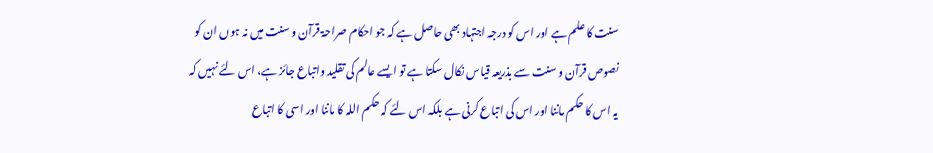سنت کا علم ہے اور اس کو درجہ اجتہاد بھی حاصل ہے کہ جو احکام صراحۃ قرآن و سنت میں نہ ہوں ان کو نصوص قرآن و سنت سے بذریعہ قیاس نکال سکتا ہے تو ایسے عالم کی تقلید واتباع جائز ہے، اس لئے نہیں کہ یہ اس کا حکم ماننا اور اس کی اتباع کرنی ہے بلکہ اس لئے کہ حکم اللہ کا ماننا اور اسی کا اتباع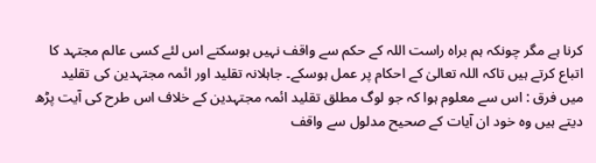کرنا ہے مگر چونکہ ہم براہ راست اللہ کے حکم سے واقف نہیں ہوسکتے اس لئے کسی عالم مجتہد کا اتباع کرتے ہیں تاکہ اللہ تعالیٰ کے احکام پر عمل ہوسکے۔ جاہلانہ تقلید اور ائمہ مجتہدین کی تقلید میں فرق : اس سے معلوم ہوا کہ جو لوگ مطلق تقلید ائمہ مجتہدین کے خلاف اس طرح کی آیت پڑھ دیتے ہیں وہ خود ان آیات کے صحیح مدلول سے واقف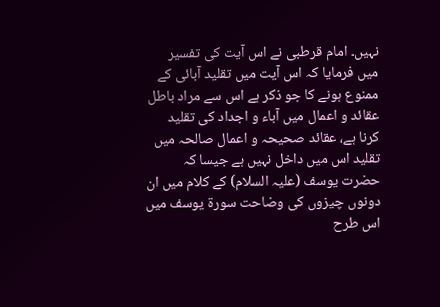نہیں۔ امام قرطبی نے اس آیت کی تفسیر میں فرمایا کہ اس آیت میں تقلید آبائی کے ممنوع ہونے کا جو ذکر ہے اس سے مراد باطل عقائد و اعمال میں آباء و اجداد کی تقلید کرنا ہے، عقائد صحیحہ و اعمال صالحہ میں تقلید اس میں داخل نہیں ہے جیسا کہ حضرت یوسف (علیہ السلام) کے کلام میں ان دونوں چیزوں کی وضاحت سورة یوسف میں اس طرح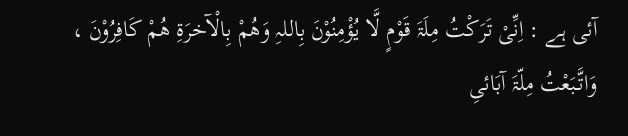آئی ہے : اِنِّیْ تَرَکْتُ مِلَۃَ قَوْمٍ لَّا یُؤْمِنُوْنَ بِاللہِ وَھُمْ بِالْآخرَۃِ ھُمْ کَافِرُوْنَ ، وَاتَّبَعْتُ مِلّۃَ آبَائیِ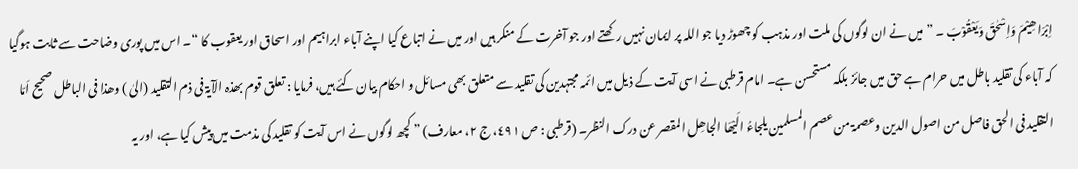اِبْرَاھِیْمَ وَاِسْحٰقَ وَیَعْقُوْبَ ۔ ” میں نے ان لوگوں کی ملت اور مذہب کو چھوڑ دیا جو اللہ پر ایمان نہیں رکھتے اور جو آخرت کے منکر ہیں اور میں نے اتباع کیا اپنے آباء ابراہیم اور اسحاق اور یعقوب کا “۔ اس میں پوری وضاحت سے ثابت ہوگیا کہ آباء کی تقلید باطل میں حرام ہے حق میں جائز بلکہ مستحسن ہے۔ امام قرطبی نے اسی آیت کے ذیل میں ائمہ مجتہدین کی تقلید سے متعلق بھی مسائل و احکام بیان کئے ہیں، فرمایا : تعلق قوم بھذہ الآیۃ فی ذم التقلید (الیٰ ) وھذا فی الباطل صحیح اَمّا التقلید فی الحق فاصل من اصول الدین وعصمۃ من عصم المسلمین یلجاءُ الَیْھَا الجاھِل المقصر عن درک النظر۔ (قرطبی : ص ٤٩١، ج ٢، معارف) ” کچھ لوگوں نے اس آیت کو تقلید کی مذمت میں پیش کیا ہے، اور یہ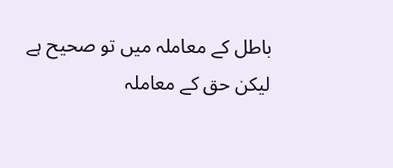باطل کے معاملہ میں تو صحیح ہے لیکن حق کے معاملہ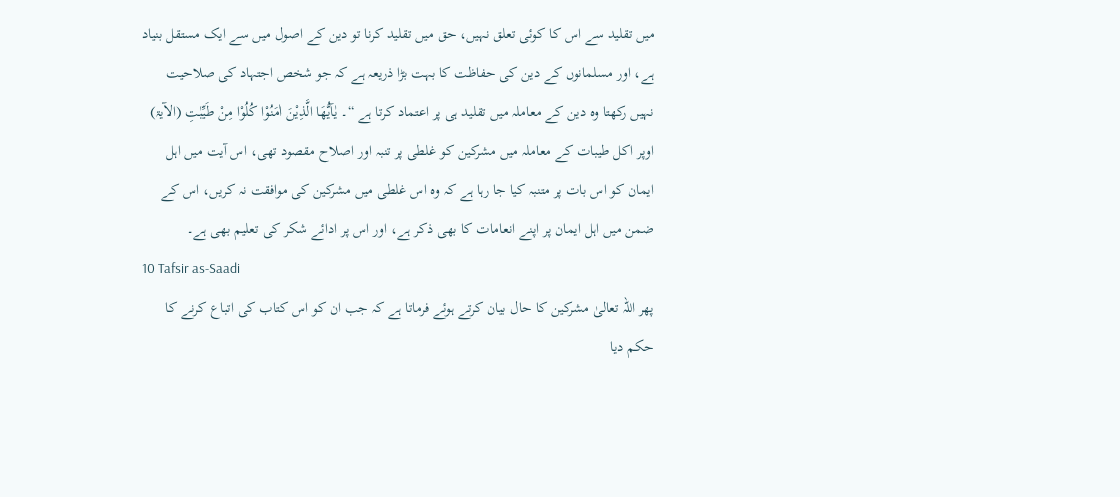میں تقلید سے اس کا کوئی تعلق نہیں، حق میں تقلید کرنا تو دین کے اصول میں سے ایک مستقل بنیاد ہے، اور مسلمانوں کے دین کی حفاظت کا بہت بڑا ذریعہ ہے کہ جو شخص اجتہاد کی صلاحیت نہیں رکھتا وہ دین کے معاملہ میں تقلید ہی پر اعتماد کرتا ہے “۔ یٰآیُّھَا الَّذِیْنَ اٰمَنُوْا کُلُوْا مِنْ طَیِّبٰتِ (الآیۃ) اوپر اکل طیبات کے معاملہ میں مشرکین کو غلطی پر تنبہ اور اصلاح مقصود تھی، اس آیت میں اہل ایمان کو اس بات پر متنبہ کیا جا رہا ہے کہ وہ اس غلطی میں مشرکین کی موافقت نہ کریں، اس کے ضمن میں اہل ایمان پر اپنے انعامات کا بھی ذکر ہے، اور اس پر ادائے شکر کی تعلیم بھی ہے۔
10 Tafsir as-Saadi
پھر اللہ تعالیٰ مشرکین کا حال بیان کرتے ہوئے فرماتا ہے کہ جب ان کو اس کتاب کی اتباع کرنے کا حکم دیا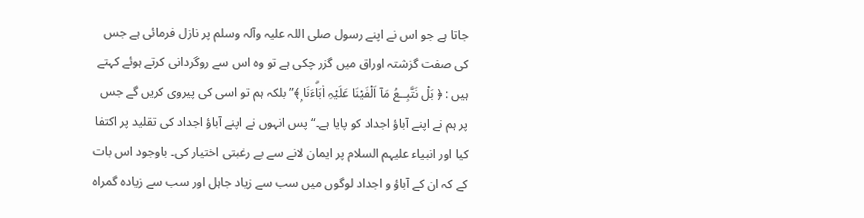جاتا ہے جو اس نے اپنے رسول صلی اللہ علیہ وآلہ وسلم پر نازل فرمائی ہے جس کی صفت گزشتہ اوراق میں گزر چکی ہے تو وہ اس سے روگردانی کرتے ہوئے کہتے ہیں : ﴿ بَلْ نَتَّبِــعُ مَآ اَلْفَیْنَا عَلَیْہِ اٰبَاۗءَنَا ۭ﴾” بلکہ ہم تو اسی کی پیروی کریں گے جس پر ہم نے اپنے آباؤ اجداد کو پایا ہے۔“ پس انہوں نے اپنے آباؤ اجداد کی تقلید پر اکتفا کیا اور انبیاء علیہم السلام پر ایمان لانے سے بے رغبتی اختیار کی۔ باوجود اس بات کے کہ ان کے آباؤ و اجداد لوگوں میں سب سے زیاد جاہل اور سب سے زیادہ گمراہ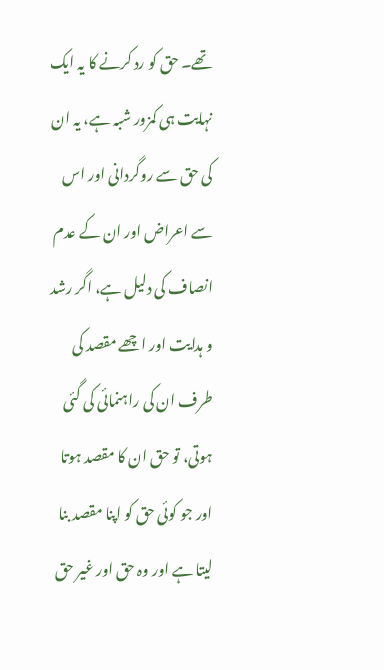تھے۔ حق کو رد کرنے کا یہ ایک نہایت ہی کمزور شبہ ہے، یہ ان کی حق سے روگردانی اور اس سے اعراض اور ان کے عدم انصاف کی دلیل ہے، اگر رشد و ہدایت اور اچھے مقصد کی طرف ان کی راہنمائی کی گئی ہوتی، تو حق ان کا مقصد ہوتا اور جو کوئی حق کو اپنا مقصد بنا لیتا ہے اور وہ حق اور غیر حق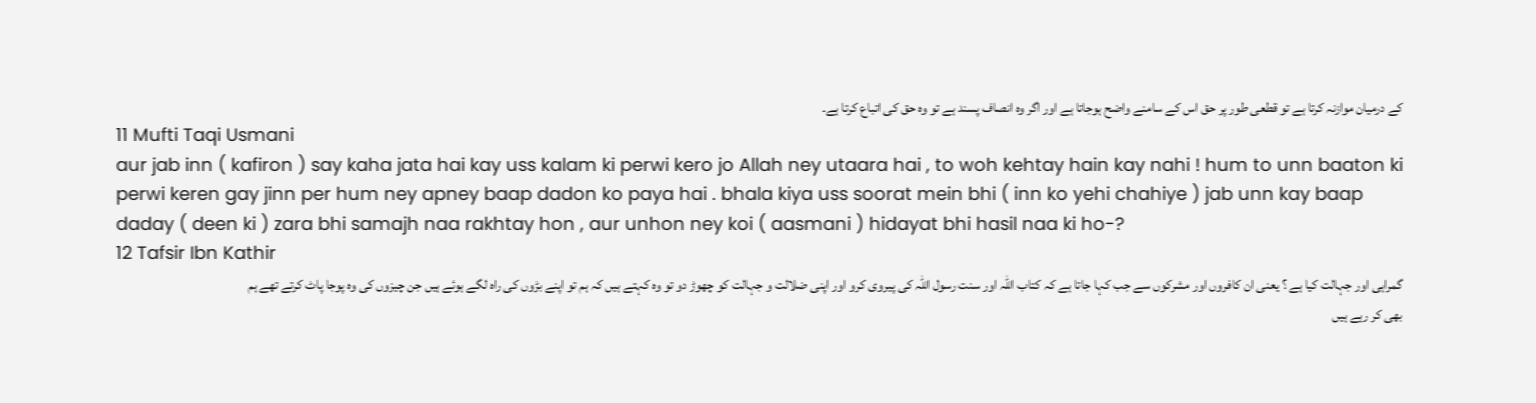کے درمیان موازنہ کرتا ہے تو قطعی طور پر حق اس کے سامنے واضح ہوجاتا ہے اور اگر وہ انصاف پسند ہے تو وہ حق کی اتباع کرتا ہے۔
11 Mufti Taqi Usmani
aur jab inn ( kafiron ) say kaha jata hai kay uss kalam ki perwi kero jo Allah ney utaara hai , to woh kehtay hain kay nahi ! hum to unn baaton ki perwi keren gay jinn per hum ney apney baap dadon ko paya hai . bhala kiya uss soorat mein bhi ( inn ko yehi chahiye ) jab unn kay baap daday ( deen ki ) zara bhi samajh naa rakhtay hon , aur unhon ney koi ( aasmani ) hidayat bhi hasil naa ki ho-?
12 Tafsir Ibn Kathir
گمراہی اور جہالت کیا ہے ؟ یعنی ان کافروں اور مشرکوں سے جب کہا جاتا ہے کہ کتاب اللہ اور سنت رسول اللہ کی پیروی کرو اور اپنی ضلالت و جہالت کو چھوڑ دو تو وہ کہتے ہیں کہ ہم تو اپنے بڑوں کی راہ لگے ہوئے ہیں جن چیزوں کی وہ پوجا پاٹ کرتے تھے ہم بھی کر رہے ہیں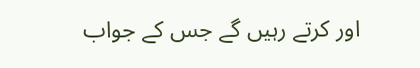اور کرتے رہیں گے جس کے جواب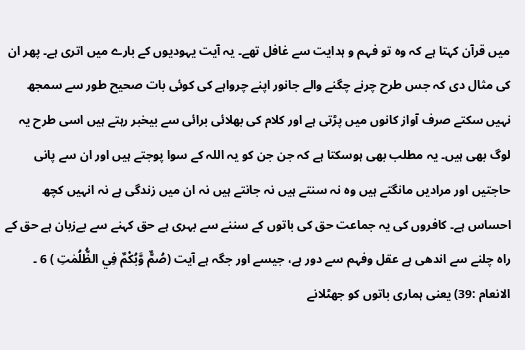میں قرآن کہتا ہے کہ وہ تو فہم و ہدایت سے غافل تھے۔ یہ آیت یہودیوں کے بارے میں اتری ہے۔ پھر ان کی مثال دی کہ جس طرح چرنے چگنے والے جانور اپنے چرواہے کی کوئی بات صحیح طور سے سمجھ نہیں سکتے صرف آواز کانوں میں پڑتی ہے اور کلام کی بھلائی برائی سے بیخبر رہتے ہیں اسی طرح یہ لوگ بھی ہیں۔ یہ مطلب بھی ہوسکتا ہے کہ جن جن کو یہ اللہ کے سوا پوجتے ہیں اور ان سے پانی حاجتیں اور مرادیں مانگتے ہیں وہ نہ سنتے ہیں نہ جانتے ہیں نہ ان میں زندگی ہے نہ انہیں کچھ احساس ہے۔ کافروں کی یہ جماعت حق کی باتوں کے سننے سے بہری ہے حق کہنے سے بےزبان ہے حق کے راہ چلنے سے اندھی ہے عقل وفہم سے دور ہے، جیسے اور جگہ ہے آیت (صُمٌّ وَّبُكْمٌ فِي الظُّلُمٰتِ ) 6 ۔ الانعام :39) یعنی ہماری باتوں کو جھٹلانے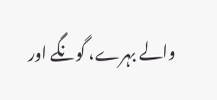والے بہرے، گونگے اور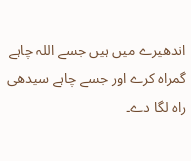اندھیرے میں ہیں جسے اللہ چاہے گمراہ کرے اور جسے چاہے سیدھی راہ لگا دے۔